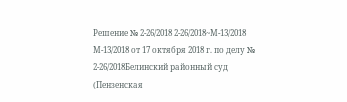Решение № 2-26/2018 2-26/2018~М-13/2018 М-13/2018 от 17 октября 2018 г. по делу № 2-26/2018Белинский районный суд (Пензенская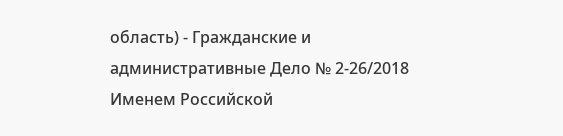область) - Гражданские и административные Дело № 2-26/2018 Именем Российской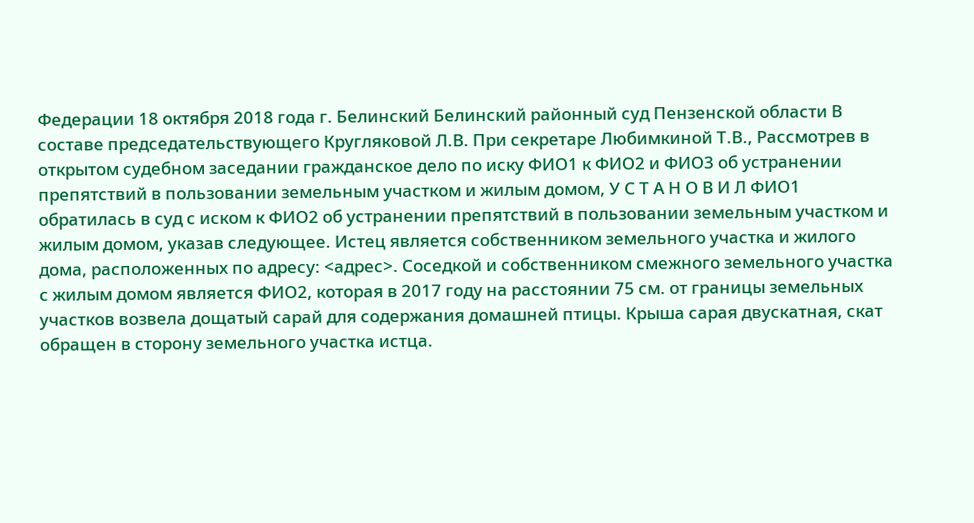Федерации 18 октября 2018 года г. Белинский Белинский районный суд Пензенской области В составе председательствующего Кругляковой Л.В. При секретаре Любимкиной Т.В., Рассмотрев в открытом судебном заседании гражданское дело по иску ФИО1 к ФИО2 и ФИО3 об устранении препятствий в пользовании земельным участком и жилым домом, У С Т А Н О В И Л ФИО1 обратилась в суд с иском к ФИО2 об устранении препятствий в пользовании земельным участком и жилым домом, указав следующее. Истец является собственником земельного участка и жилого дома, расположенных по адресу: <адрес>. Соседкой и собственником смежного земельного участка с жилым домом является ФИО2, которая в 2017 году на расстоянии 75 см. от границы земельных участков возвела дощатый сарай для содержания домашней птицы. Крыша сарая двускатная, скат обращен в сторону земельного участка истца.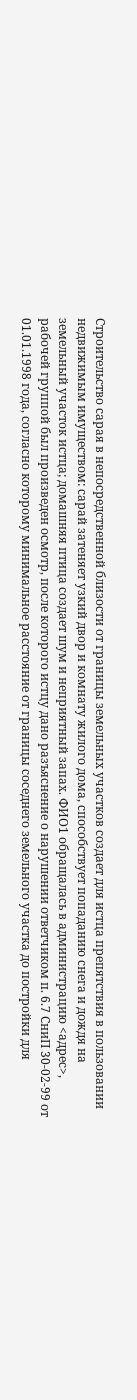Строительство сарая в непосредственной близости от границы земельных участков создает для истца препятствия в пользовании недвижимым имуществом: сарай затеняет узкий двор и комнату жилого дома, способствует попаданию снега и дождя на земельный участок истца; домашняя птица создает шум и неприятный запах. ФИО1 обращалась в администрацию <адрес>, рабочей группой был произведен осмотр, после которого истцу дано разъяснение о нарушении ответчиком п. 6.7 СниП 30-02-99 от 01.01.1998 года, согласно которому минимальное расстояние от границы соседнего земельного участка до постройки для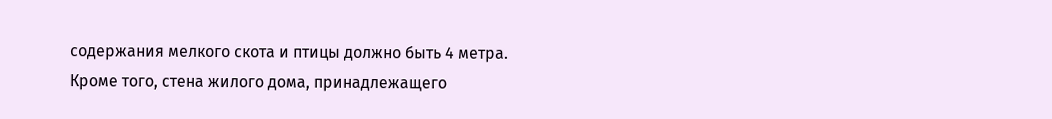содержания мелкого скота и птицы должно быть 4 метра. Кроме того, стена жилого дома, принадлежащего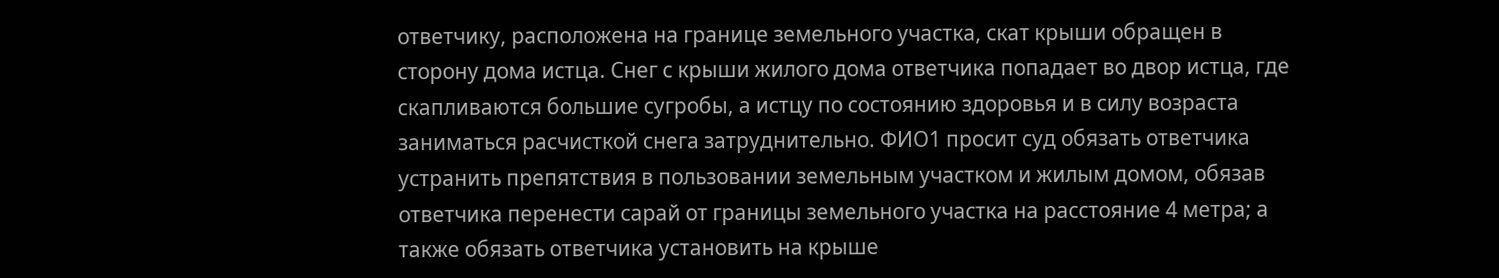ответчику, расположена на границе земельного участка, скат крыши обращен в сторону дома истца. Снег с крыши жилого дома ответчика попадает во двор истца, где скапливаются большие сугробы, а истцу по состоянию здоровья и в силу возраста заниматься расчисткой снега затруднительно. ФИО1 просит суд обязать ответчика устранить препятствия в пользовании земельным участком и жилым домом, обязав ответчика перенести сарай от границы земельного участка на расстояние 4 метра; а также обязать ответчика установить на крыше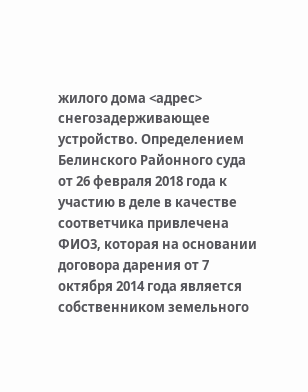жилого дома <адрес> снегозадерживающее устройство. Определением Белинского Районного суда от 26 февраля 2018 года к участию в деле в качестве соответчика привлечена ФИО3, которая на основании договора дарения от 7 октября 2014 года является собственником земельного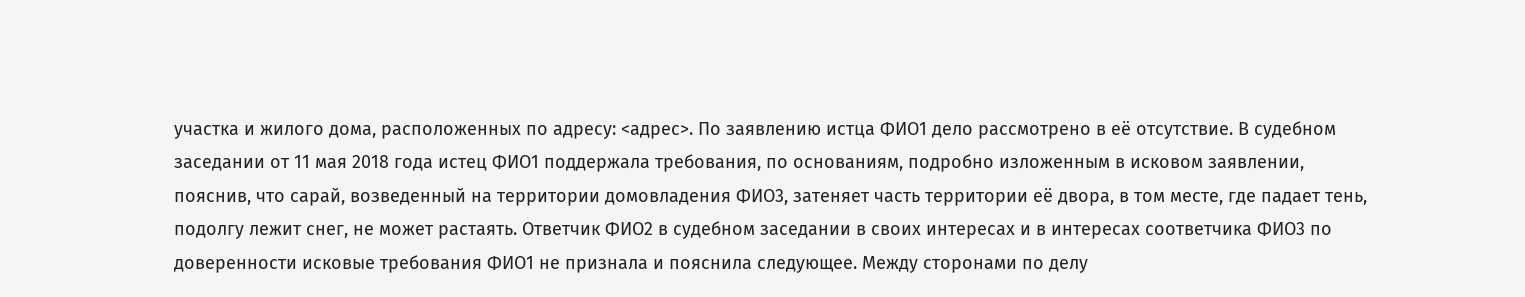участка и жилого дома, расположенных по адресу: <адрес>. По заявлению истца ФИО1 дело рассмотрено в её отсутствие. В судебном заседании от 11 мая 2018 года истец ФИО1 поддержала требования, по основаниям, подробно изложенным в исковом заявлении, пояснив, что сарай, возведенный на территории домовладения ФИО3, затеняет часть территории её двора, в том месте, где падает тень, подолгу лежит снег, не может растаять. Ответчик ФИО2 в судебном заседании в своих интересах и в интересах соответчика ФИО3 по доверенности исковые требования ФИО1 не признала и пояснила следующее. Между сторонами по делу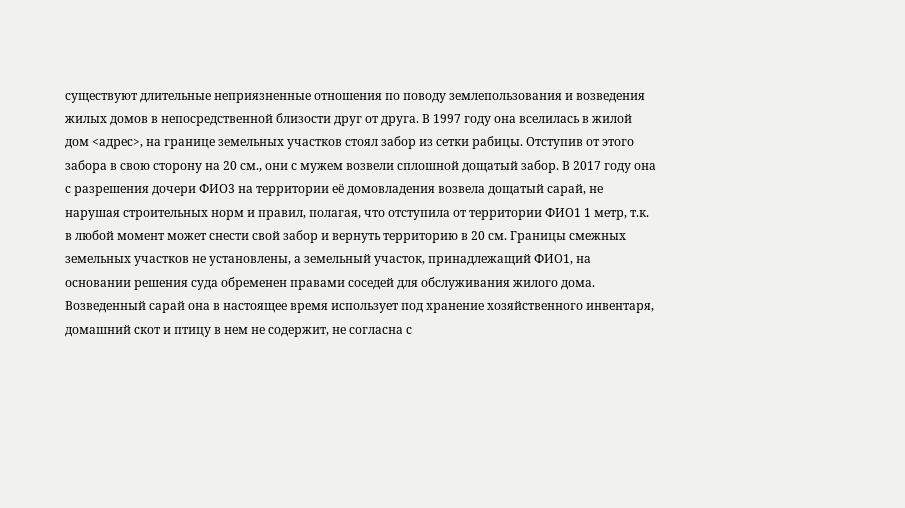существуют длительные неприязненные отношения по поводу землепользования и возведения жилых домов в непосредственной близости друг от друга. В 1997 году она вселилась в жилой дом <адрес>, на границе земельных участков стоял забор из сетки рабицы. Отступив от этого забора в свою сторону на 20 см., они с мужем возвели сплошной дощатый забор. В 2017 году она с разрешения дочери ФИО3 на территории её домовладения возвела дощатый сарай, не нарушая строительных норм и правил, полагая, что отступила от территории ФИО1 1 метр, т.к. в любой момент может снести свой забор и вернуть территорию в 20 см. Границы смежных земельных участков не установлены, а земельный участок, принадлежащий ФИО1, на основании решения суда обременен правами соседей для обслуживания жилого дома. Возведенный сарай она в настоящее время использует под хранение хозяйственного инвентаря, домашний скот и птицу в нем не содержит, не согласна с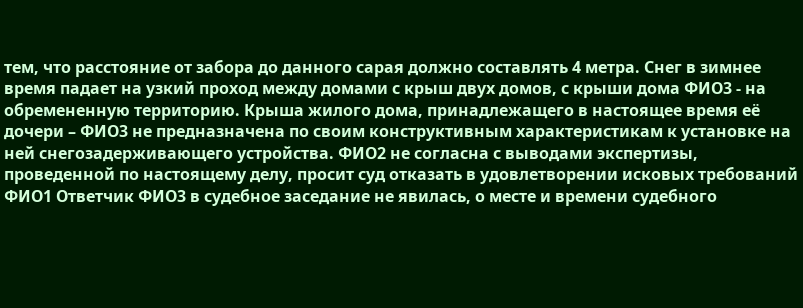тем, что расстояние от забора до данного сарая должно составлять 4 метра. Снег в зимнее время падает на узкий проход между домами с крыш двух домов, с крыши дома ФИО3 - на обремененную территорию. Крыша жилого дома, принадлежащего в настоящее время её дочери – ФИО3 не предназначена по своим конструктивным характеристикам к установке на ней снегозадерживающего устройства. ФИО2 не согласна с выводами экспертизы, проведенной по настоящему делу, просит суд отказать в удовлетворении исковых требований ФИО1 Ответчик ФИО3 в судебное заседание не явилась, о месте и времени судебного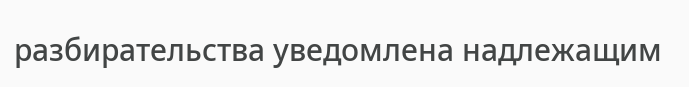разбирательства уведомлена надлежащим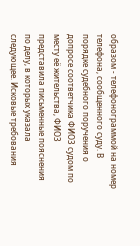образом - телефонограммой на номер телефона, сообщенного суду. В порядке судебного поручения о допросе соответчика ФИО3 судом по месту её жительства, ФИО3 представила письменные пояснения по делу, в которых указала следующее. Исковые требования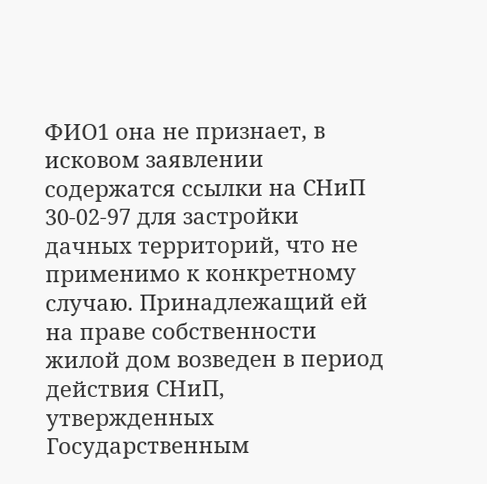ФИО1 она не признает, в исковом заявлении содержатся ссылки на СНиП 30-02-97 для застройки дачных территорий, что не применимо к конкретному случаю. Принадлежащий ей на праве собственности жилой дом возведен в период действия СНиП, утвержденных Государственным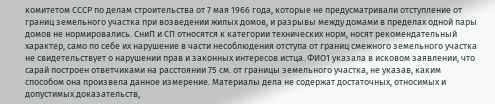комитетом СССР по делам строительства от 7 мая 1966 года, которые не предусматривали отступление от границ земельного участка при возведении жилых домов, и разрывы между домами в пределах одной пары домов не нормировались. СниП и СП относятся к категории технических норм, носят рекомендательный характер, само по себе их нарушение в части несоблюдения отступа от границ смежного земельного участка не свидетельствует о нарушении прав и законных интересов истца. ФИО1 указала в исковом заявлении, что сарай построен ответчиками на расстоянии 75 см. от границы земельного участка, не указав, каким способом она произвела данное измерение. Материалы дела не содержат достаточных, относимых и допустимых доказательств,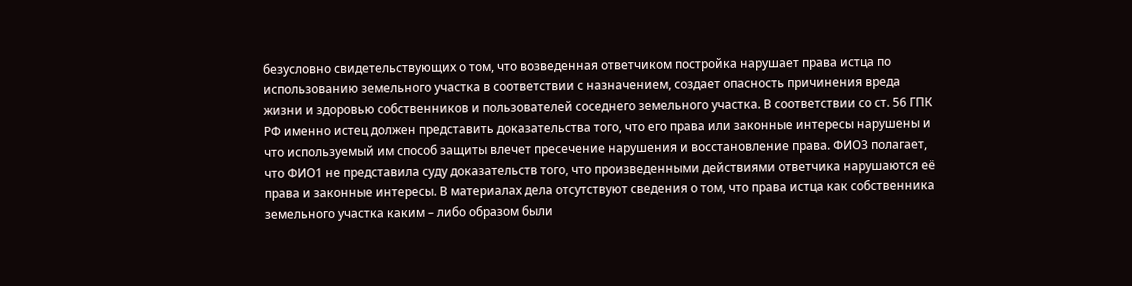безусловно свидетельствующих о том, что возведенная ответчиком постройка нарушает права истца по использованию земельного участка в соответствии с назначением, создает опасность причинения вреда жизни и здоровью собственников и пользователей соседнего земельного участка. В соответствии со ст. 56 ГПК РФ именно истец должен представить доказательства того, что его права или законные интересы нарушены и что используемый им способ защиты влечет пресечение нарушения и восстановление права. ФИО3 полагает, что ФИО1 не представила суду доказательств того, что произведенными действиями ответчика нарушаются её права и законные интересы. В материалах дела отсутствуют сведения о том, что права истца как собственника земельного участка каким – либо образом были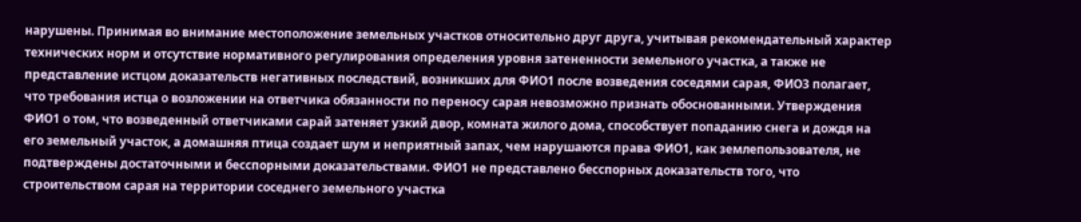нарушены. Принимая во внимание местоположение земельных участков относительно друг друга, учитывая рекомендательный характер технических норм и отсутствие нормативного регулирования определения уровня затененности земельного участка, а также не представление истцом доказательств негативных последствий, возникших для ФИО1 после возведения соседями сарая, ФИО3 полагает, что требования истца о возложении на ответчика обязанности по переносу сарая невозможно признать обоснованными. Утверждения ФИО1 о том, что возведенный ответчиками сарай затеняет узкий двор, комната жилого дома, способствует попаданию снега и дождя на его земельный участок, а домашняя птица создает шум и неприятный запах, чем нарушаются права ФИО1, как землепользователя, не подтверждены достаточными и бесспорными доказательствами. ФИО1 не представлено бесспорных доказательств того, что строительством сарая на территории соседнего земельного участка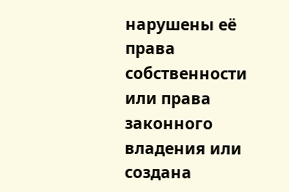нарушены её права собственности или права законного владения или создана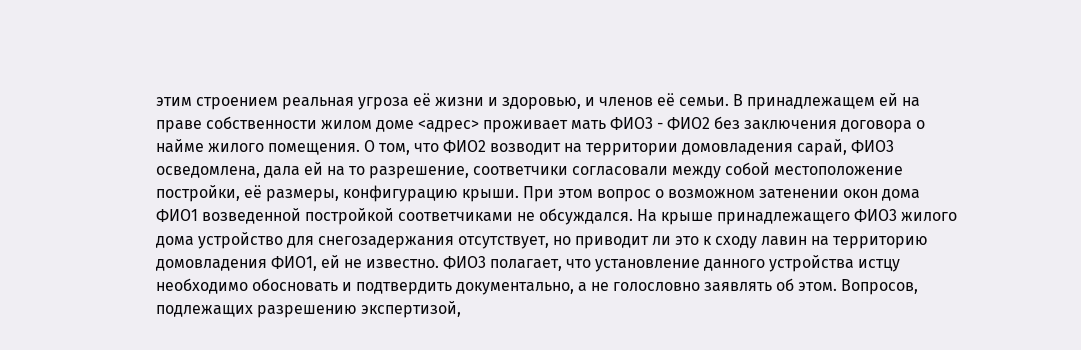этим строением реальная угроза её жизни и здоровью, и членов её семьи. В принадлежащем ей на праве собственности жилом доме <адрес> проживает мать ФИО3 - ФИО2 без заключения договора о найме жилого помещения. О том, что ФИО2 возводит на территории домовладения сарай, ФИО3 осведомлена, дала ей на то разрешение, соответчики согласовали между собой местоположение постройки, её размеры, конфигурацию крыши. При этом вопрос о возможном затенении окон дома ФИО1 возведенной постройкой соответчиками не обсуждался. На крыше принадлежащего ФИО3 жилого дома устройство для снегозадержания отсутствует, но приводит ли это к сходу лавин на территорию домовладения ФИО1, ей не известно. ФИО3 полагает, что установление данного устройства истцу необходимо обосновать и подтвердить документально, а не голословно заявлять об этом. Вопросов, подлежащих разрешению экспертизой,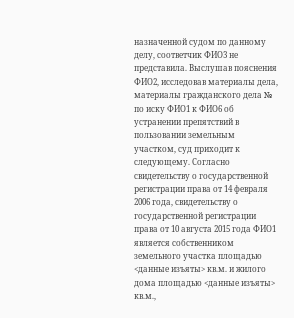назначенной судом по данному делу, соответчик ФИО3 не представила. Выслушав пояснения ФИО2, исследовав материалы дела, материалы гражданского дела № по иску ФИО1 к ФИО6 об устранении препятствий в пользовании земельным участком, суд приходит к следующему. Согласно свидетельству о государственной регистрации права от 14 февраля 2006 года, свидетельству о государственной регистрации права от 10 августа 2015 года ФИО1 является собственником земельного участка площадью <данные изъяты> кв.м. и жилого дома площадью <данные изъяты> кв.м.,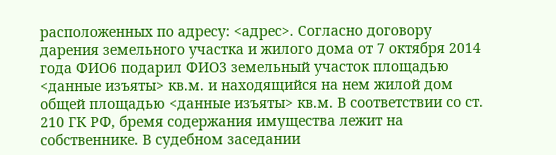расположенных по адресу: <адрес>. Согласно договору дарения земельного участка и жилого дома от 7 октября 2014 года ФИО6 подарил ФИО3 земельный участок площадью <данные изъяты> кв.м. и находящийся на нем жилой дом общей площадью <данные изъяты> кв.м. В соответствии со ст. 210 ГК РФ, бремя содержания имущества лежит на собственнике. В судебном заседании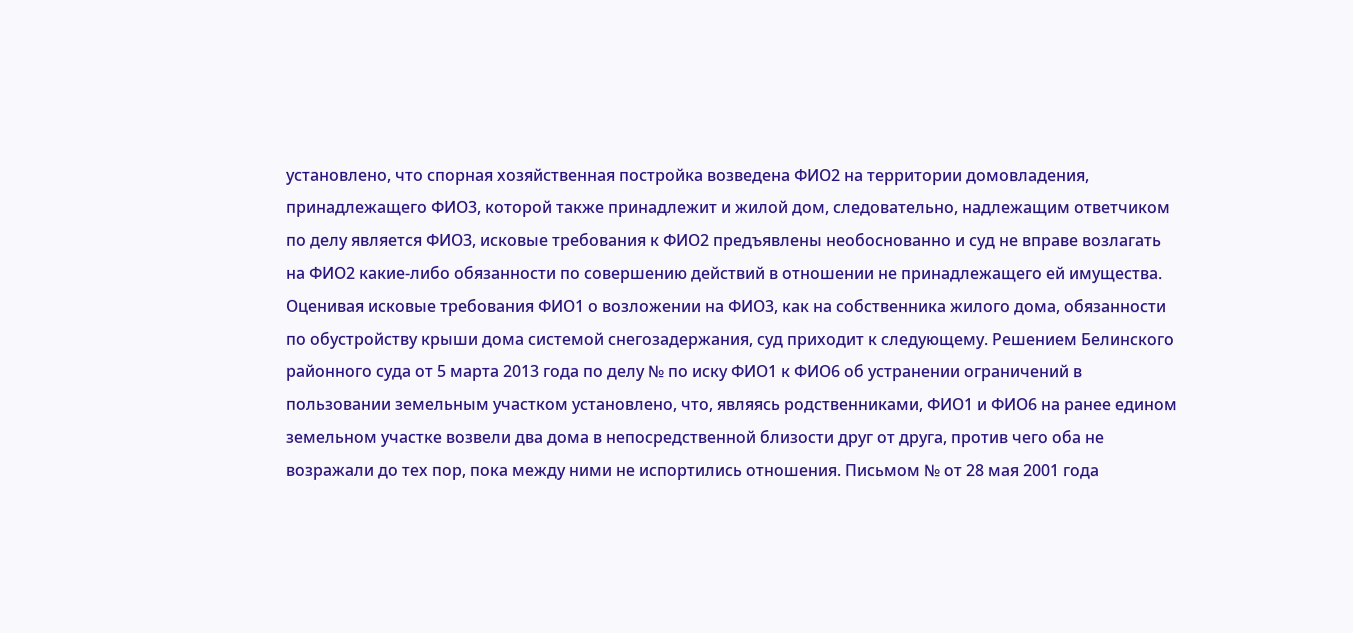установлено, что спорная хозяйственная постройка возведена ФИО2 на территории домовладения, принадлежащего ФИО3, которой также принадлежит и жилой дом, следовательно, надлежащим ответчиком по делу является ФИО3, исковые требования к ФИО2 предъявлены необоснованно и суд не вправе возлагать на ФИО2 какие-либо обязанности по совершению действий в отношении не принадлежащего ей имущества. Оценивая исковые требования ФИО1 о возложении на ФИО3, как на собственника жилого дома, обязанности по обустройству крыши дома системой снегозадержания, суд приходит к следующему. Решением Белинского районного суда от 5 марта 2013 года по делу № по иску ФИО1 к ФИО6 об устранении ограничений в пользовании земельным участком установлено, что, являясь родственниками, ФИО1 и ФИО6 на ранее едином земельном участке возвели два дома в непосредственной близости друг от друга, против чего оба не возражали до тех пор, пока между ними не испортились отношения. Письмом № от 28 мая 2001 года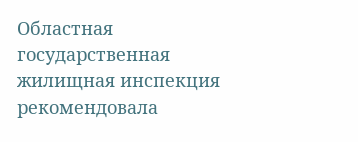Областная государственная жилищная инспекция рекомендовала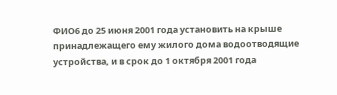ФИО6 до 25 июня 2001 года установить на крыше принадлежащего ему жилого дома водоотводящие устройства, и в срок до 1 октября 2001 года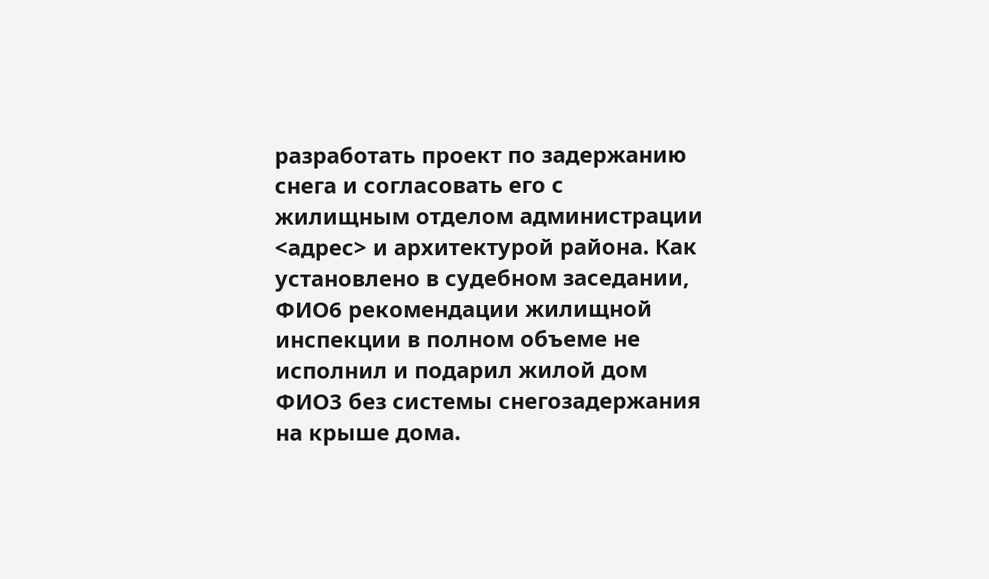разработать проект по задержанию снега и согласовать его с жилищным отделом администрации <адрес> и архитектурой района. Как установлено в судебном заседании, ФИО6 рекомендации жилищной инспекции в полном объеме не исполнил и подарил жилой дом ФИО3 без системы снегозадержания на крыше дома.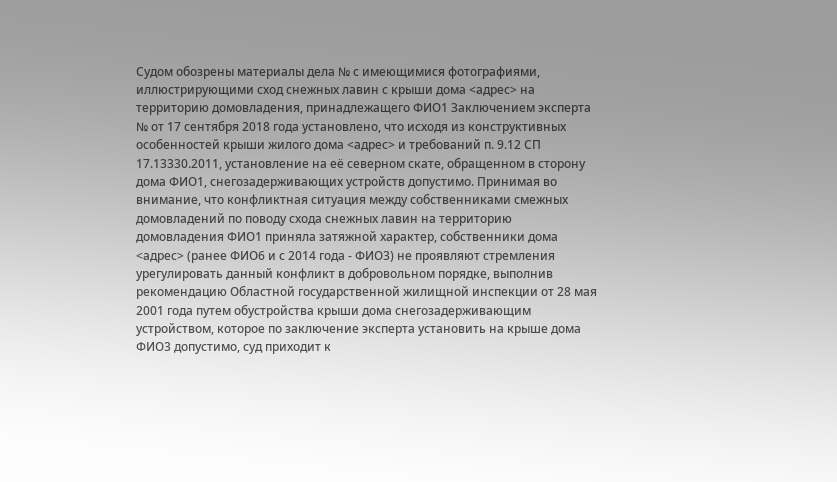Судом обозрены материалы дела № с имеющимися фотографиями, иллюстрирующими сход снежных лавин с крыши дома <адрес> на территорию домовладения, принадлежащего ФИО1 Заключением эксперта № от 17 сентября 2018 года установлено, что исходя из конструктивных особенностей крыши жилого дома <адрес> и требований п. 9.12 СП 17.13330.2011, установление на её северном скате, обращенном в сторону дома ФИО1, снегозадерживающих устройств допустимо. Принимая во внимание, что конфликтная ситуация между собственниками смежных домовладений по поводу схода снежных лавин на территорию домовладения ФИО1 приняла затяжной характер, собственники дома <адрес> (ранее ФИО6 и с 2014 года - ФИО3) не проявляют стремления урегулировать данный конфликт в добровольном порядке, выполнив рекомендацию Областной государственной жилищной инспекции от 28 мая 2001 года путем обустройства крыши дома снегозадерживающим устройством, которое по заключение эксперта установить на крыше дома ФИО3 допустимо, суд приходит к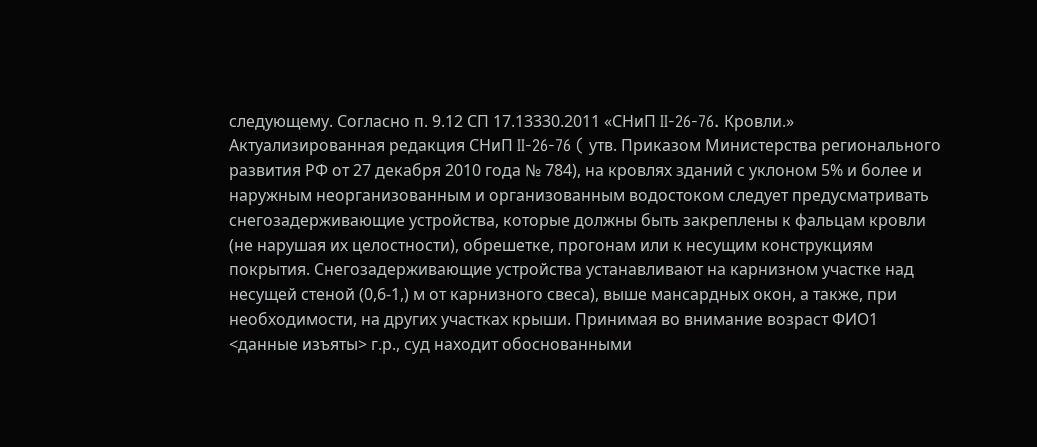следующему. Согласно п. 9.12 СП 17.13330.2011 «СНиП II-26-76. Кровли.» Актуализированная редакция СНиП II-26-76 ( утв. Приказом Министерства регионального развития РФ от 27 декабря 2010 года № 784), на кровлях зданий с уклоном 5% и более и наружным неорганизованным и организованным водостоком следует предусматривать снегозадерживающие устройства, которые должны быть закреплены к фальцам кровли (не нарушая их целостности), обрешетке, прогонам или к несущим конструкциям покрытия. Снегозадерживающие устройства устанавливают на карнизном участке над несущей стеной (0,6-1,) м от карнизного свеса), выше мансардных окон, а также, при необходимости, на других участках крыши. Принимая во внимание возраст ФИО1 <данные изъяты> г.р., суд находит обоснованными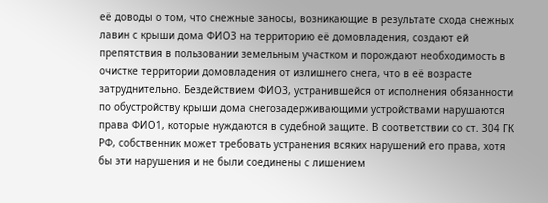её доводы о том, что снежные заносы, возникающие в результате схода снежных лавин с крыши дома ФИО3 на территорию её домовладения, создают ей препятствия в пользовании земельным участком и порождают необходимость в очистке территории домовладения от излишнего снега, что в её возрасте затруднительно. Бездействием ФИО3, устранившейся от исполнения обязанности по обустройству крыши дома снегозадерживающими устройствами нарушаются права ФИО1, которые нуждаются в судебной защите. В соответствии со ст. 304 ГК РФ, собственник может требовать устранения всяких нарушений его права, хотя бы эти нарушения и не были соединены с лишением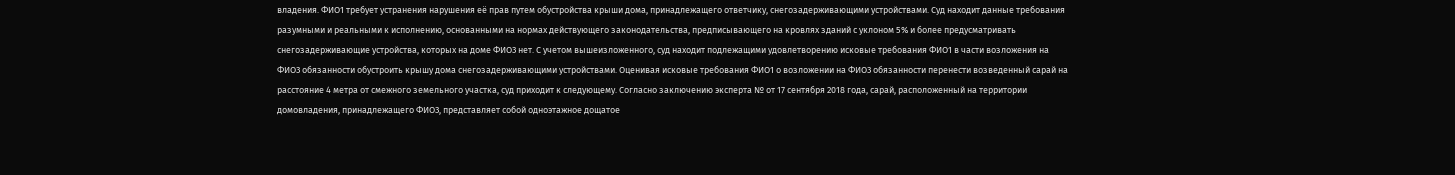владения. ФИО1 требует устранения нарушения её прав путем обустройства крыши дома, принадлежащего ответчику, снегозадерживающими устройствами. Суд находит данные требования разумными и реальными к исполнению, основанными на нормах действующего законодательства, предписывающего на кровлях зданий с уклоном 5% и более предусматривать снегозадерживающие устройства, которых на доме ФИО3 нет. С учетом вышеизложенного, суд находит подлежащими удовлетворению исковые требования ФИО1 в части возложения на ФИО3 обязанности обустроить крышу дома снегозадерживающими устройствами. Оценивая исковые требования ФИО1 о возложении на ФИО3 обязанности перенести возведенный сарай на расстояние 4 метра от смежного земельного участка, суд приходит к следующему. Согласно заключению эксперта № от 17 сентября 2018 года, сарай, расположенный на территории домовладения, принадлежащего ФИО3, представляет собой одноэтажное дощатое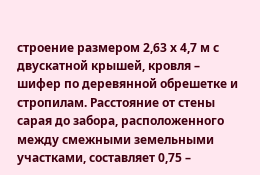строение размером 2,63 х 4,7 м с двускатной крышей, кровля – шифер по деревянной обрешетке и стропилам. Расстояние от стены сарая до забора, расположенного между смежными земельными участками, составляет 0,75 –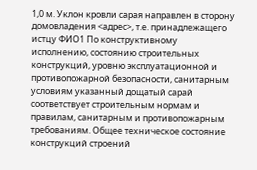1,0 м. Уклон кровли сарая направлен в сторону домовладения <адрес>, т.е. принадлежащего истцу ФИО1 По конструктивному исполнению, состоянию строительных конструкций, уровню эксплуатационной и противопожарной безопасности, санитарным условиям указанный дощатый сарай соответствует строительным нормам и правилам, санитарным и противопожарным требованиям. Общее техническое состояние конструкций строений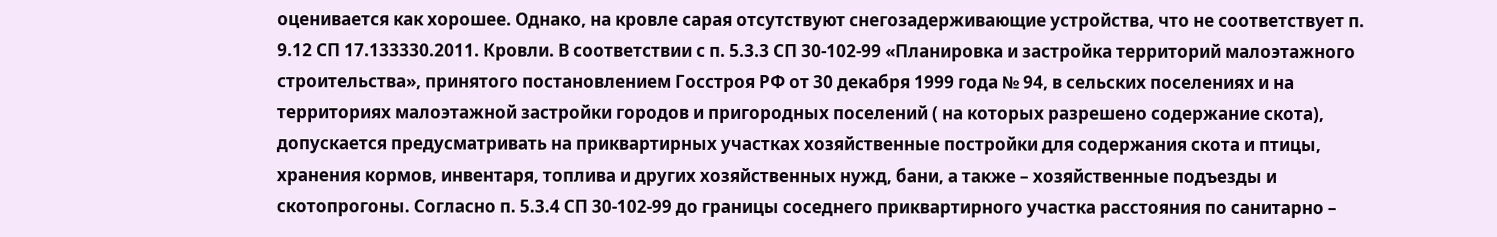оценивается как хорошее. Однако, на кровле сарая отсутствуют снегозадерживающие устройства, что не соответствует п. 9.12 СП 17.133330.2011. Кровли. В соответствии с п. 5.3.3 СП 30-102-99 «Планировка и застройка территорий малоэтажного строительства», принятого постановлением Госстроя РФ от 30 декабря 1999 года № 94, в сельских поселениях и на территориях малоэтажной застройки городов и пригородных поселений ( на которых разрешено содержание скота), допускается предусматривать на приквартирных участках хозяйственные постройки для содержания скота и птицы, хранения кормов, инвентаря, топлива и других хозяйственных нужд, бани, а также – хозяйственные подъезды и скотопрогоны. Согласно п. 5.3.4 СП 30-102-99 до границы соседнего приквартирного участка расстояния по санитарно –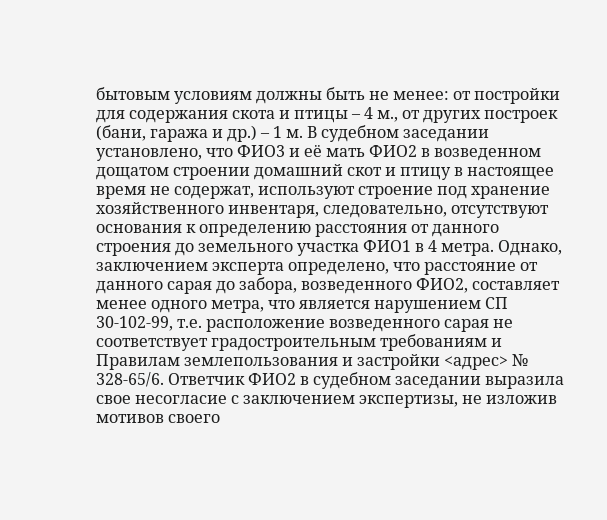бытовым условиям должны быть не менее: от постройки для содержания скота и птицы – 4 м., от других построек (бани, гаража и др.) – 1 м. В судебном заседании установлено, что ФИО3 и её мать ФИО2 в возведенном дощатом строении домашний скот и птицу в настоящее время не содержат, используют строение под хранение хозяйственного инвентаря, следовательно, отсутствуют основания к определению расстояния от данного строения до земельного участка ФИО1 в 4 метра. Однако, заключением эксперта определено, что расстояние от данного сарая до забора, возведенного ФИО2, составляет менее одного метра, что является нарушением СП 30-102-99, т.е. расположение возведенного сарая не соответствует градостроительным требованиям и Правилам землепользования и застройки <адрес> № 328-65/6. Ответчик ФИО2 в судебном заседании выразила свое несогласие с заключением экспертизы, не изложив мотивов своего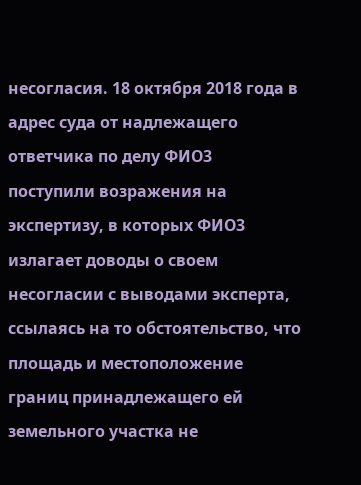несогласия. 18 октября 2018 года в адрес суда от надлежащего ответчика по делу ФИО3 поступили возражения на экспертизу, в которых ФИО3 излагает доводы о своем несогласии с выводами эксперта, ссылаясь на то обстоятельство, что площадь и местоположение границ принадлежащего ей земельного участка не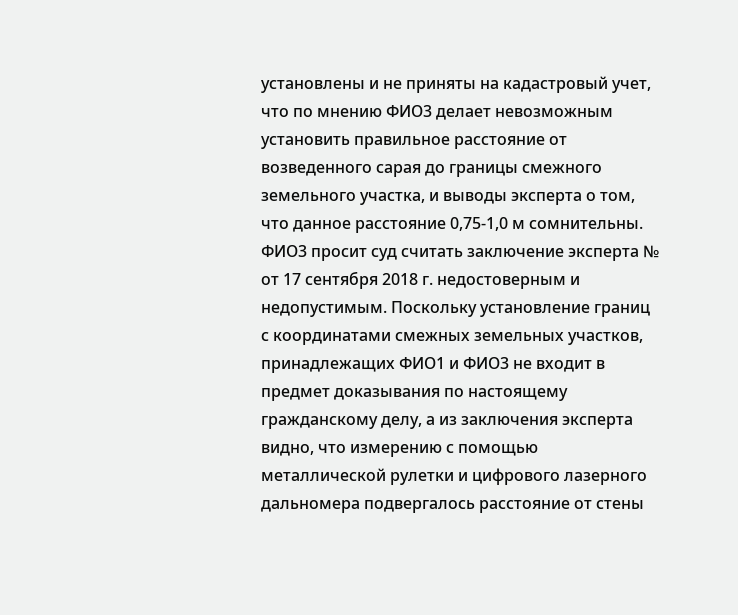установлены и не приняты на кадастровый учет, что по мнению ФИО3 делает невозможным установить правильное расстояние от возведенного сарая до границы смежного земельного участка, и выводы эксперта о том, что данное расстояние 0,75-1,0 м сомнительны. ФИО3 просит суд считать заключение эксперта № от 17 сентября 2018 г. недостоверным и недопустимым. Поскольку установление границ с координатами смежных земельных участков, принадлежащих ФИО1 и ФИО3 не входит в предмет доказывания по настоящему гражданскому делу, а из заключения эксперта видно, что измерению с помощью металлической рулетки и цифрового лазерного дальномера подвергалось расстояние от стены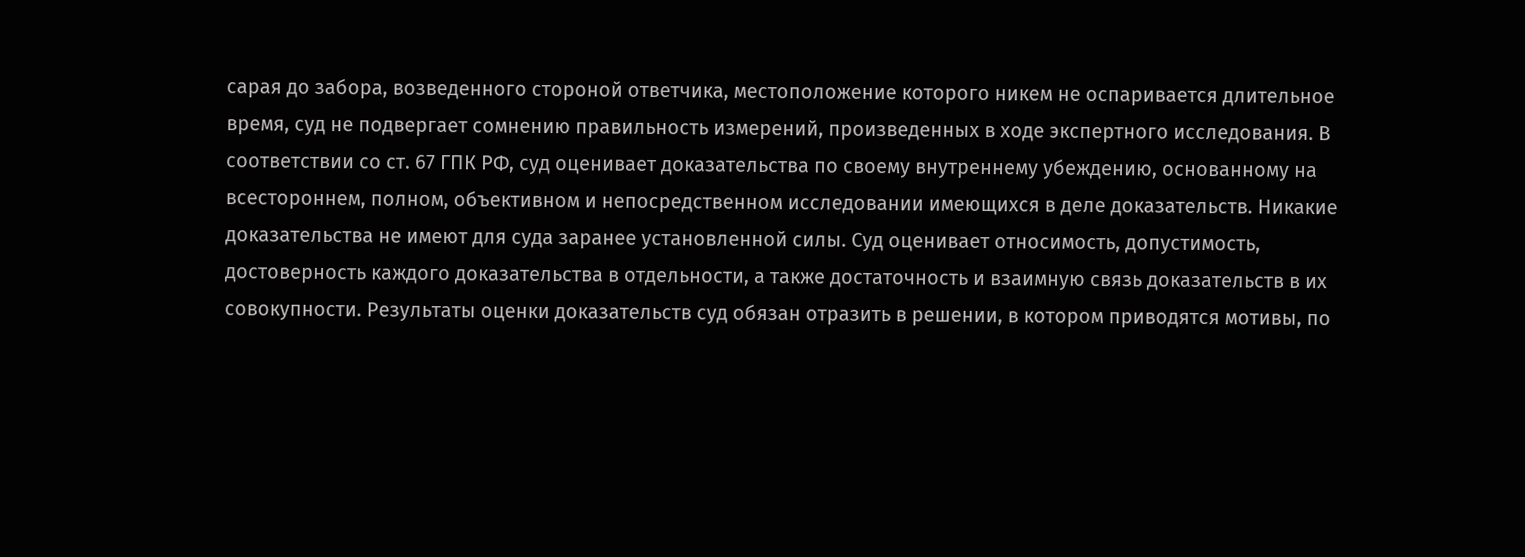сарая до забора, возведенного стороной ответчика, местоположение которого никем не оспаривается длительное время, суд не подвергает сомнению правильность измерений, произведенных в ходе экспертного исследования. В соответствии со ст. 67 ГПК РФ, суд оценивает доказательства по своему внутреннему убеждению, основанному на всестороннем, полном, объективном и непосредственном исследовании имеющихся в деле доказательств. Никакие доказательства не имеют для суда заранее установленной силы. Суд оценивает относимость, допустимость, достоверность каждого доказательства в отдельности, а также достаточность и взаимную связь доказательств в их совокупности. Результаты оценки доказательств суд обязан отразить в решении, в котором приводятся мотивы, по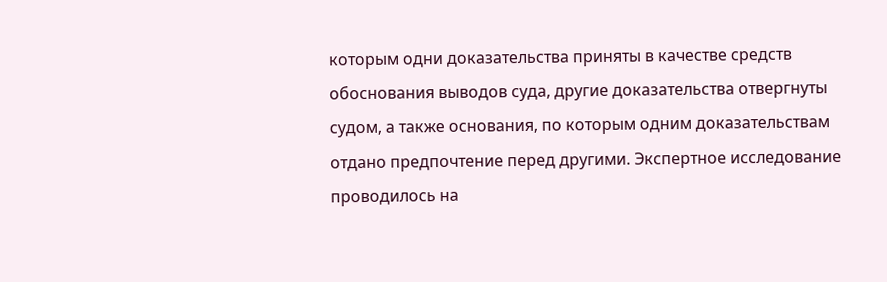которым одни доказательства приняты в качестве средств обоснования выводов суда, другие доказательства отвергнуты судом, а также основания, по которым одним доказательствам отдано предпочтение перед другими. Экспертное исследование проводилось на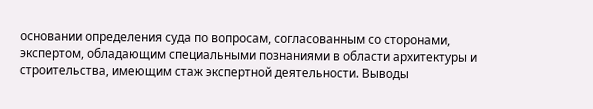основании определения суда по вопросам, согласованным со сторонами, экспертом, обладающим специальными познаниями в области архитектуры и строительства, имеющим стаж экспертной деятельности. Выводы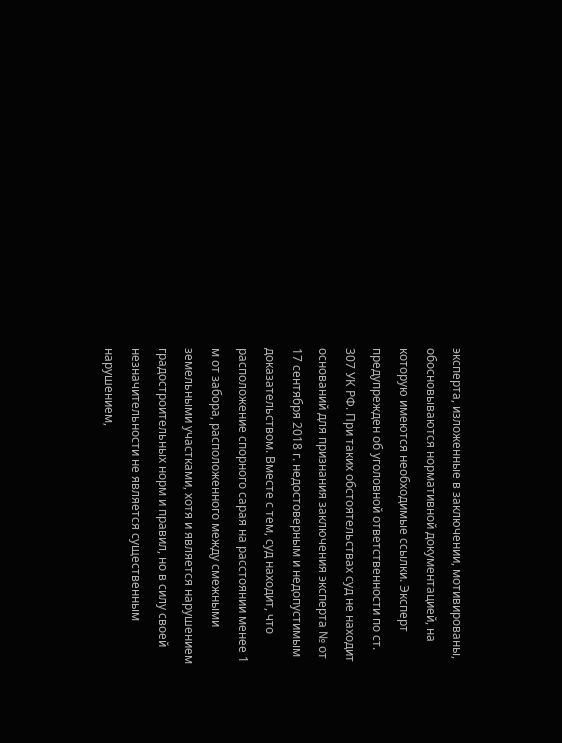эксперта, изложенные в заключении, мотивированы, обосновываются нормативной документацией, на которую имеются необходимые ссылки. Эксперт предупрежден об уголовной ответственности по ст. 307 УК РФ. При таких обстоятельствах суд не находит оснований для признания заключения эксперта № от 17 сентября 2018 г. недостоверным и недопустимым доказательством. Вместе с тем, суд находит, что расположение спорного сарая на расстоянии менее 1 м от забора, расположенного между смежными земельными участками, хотя и является нарушением градостроительных норм и правил, но в силу своей незначительности не является существенным нарушением,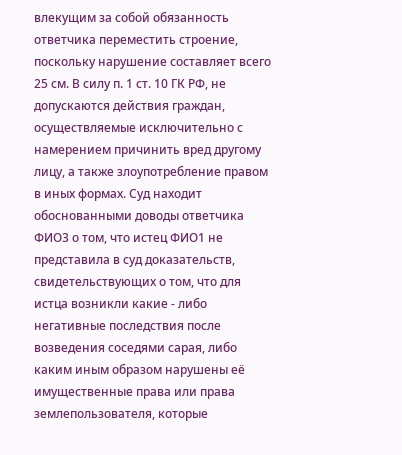влекущим за собой обязанность ответчика переместить строение, поскольку нарушение составляет всего 25 см. В силу п. 1 ст. 10 ГК РФ, не допускаются действия граждан, осуществляемые исключительно с намерением причинить вред другому лицу, а также злоупотребление правом в иных формах. Суд находит обоснованными доводы ответчика ФИО3 о том, что истец ФИО1 не представила в суд доказательств, свидетельствующих о том, что для истца возникли какие - либо негативные последствия после возведения соседями сарая, либо каким иным образом нарушены её имущественные права или права землепользователя, которые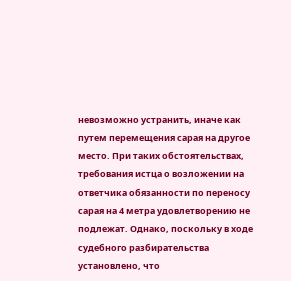невозможно устранить, иначе как путем перемещения сарая на другое место. При таких обстоятельствах, требования истца о возложении на ответчика обязанности по переносу сарая на 4 метра удовлетворению не подлежат. Однако, поскольку в ходе судебного разбирательства установлено, что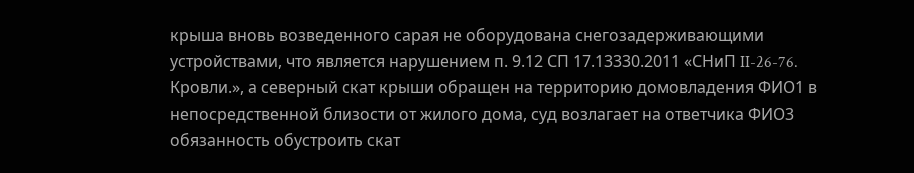крыша вновь возведенного сарая не оборудована снегозадерживающими устройствами, что является нарушением п. 9.12 СП 17.13330.2011 «СНиП II-26-76. Кровли.», а северный скат крыши обращен на территорию домовладения ФИО1 в непосредственной близости от жилого дома, суд возлагает на ответчика ФИО3 обязанность обустроить скат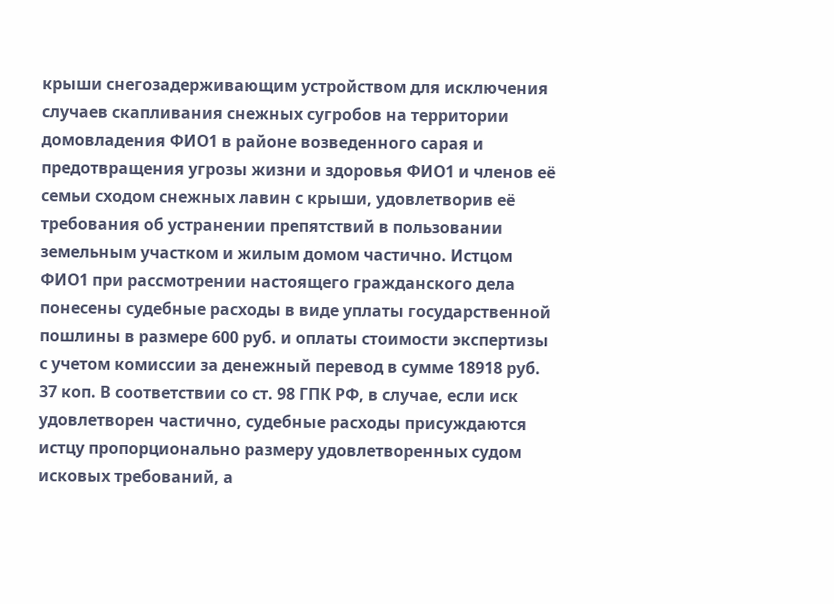крыши снегозадерживающим устройством для исключения случаев скапливания снежных сугробов на территории домовладения ФИО1 в районе возведенного сарая и предотвращения угрозы жизни и здоровья ФИО1 и членов её семьи сходом снежных лавин с крыши, удовлетворив её требования об устранении препятствий в пользовании земельным участком и жилым домом частично. Истцом ФИО1 при рассмотрении настоящего гражданского дела понесены судебные расходы в виде уплаты государственной пошлины в размере 600 руб. и оплаты стоимости экспертизы с учетом комиссии за денежный перевод в сумме 18918 руб. 37 коп. В соответствии со ст. 98 ГПК РФ, в случае, если иск удовлетворен частично, судебные расходы присуждаются истцу пропорционально размеру удовлетворенных судом исковых требований, а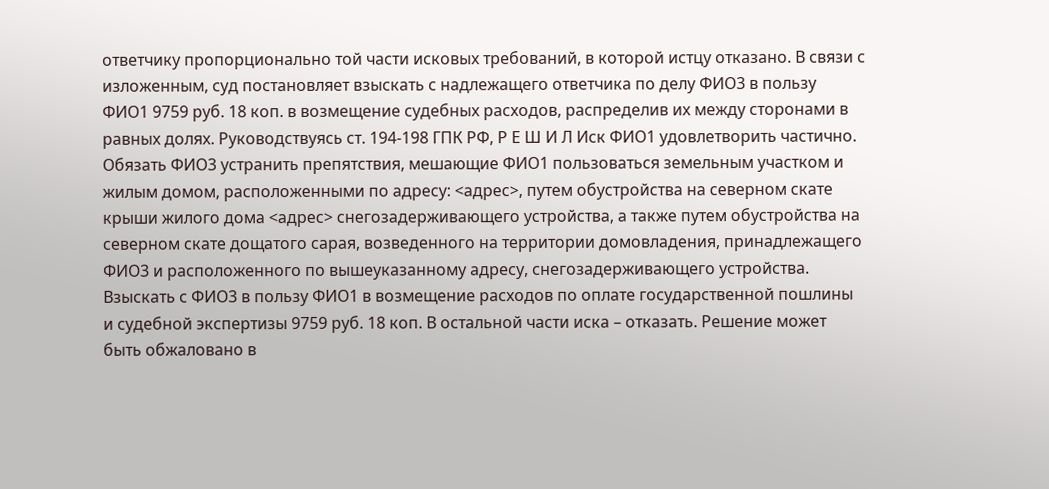ответчику пропорционально той части исковых требований, в которой истцу отказано. В связи с изложенным, суд постановляет взыскать с надлежащего ответчика по делу ФИО3 в пользу ФИО1 9759 руб. 18 коп. в возмещение судебных расходов, распределив их между сторонами в равных долях. Руководствуясь ст. 194-198 ГПК РФ, Р Е Ш И Л Иск ФИО1 удовлетворить частично. Обязать ФИО3 устранить препятствия, мешающие ФИО1 пользоваться земельным участком и жилым домом, расположенными по адресу: <адрес>, путем обустройства на северном скате крыши жилого дома <адрес> снегозадерживающего устройства, а также путем обустройства на северном скате дощатого сарая, возведенного на территории домовладения, принадлежащего ФИО3 и расположенного по вышеуказанному адресу, снегозадерживающего устройства. Взыскать с ФИО3 в пользу ФИО1 в возмещение расходов по оплате государственной пошлины и судебной экспертизы 9759 руб. 18 коп. В остальной части иска – отказать. Решение может быть обжаловано в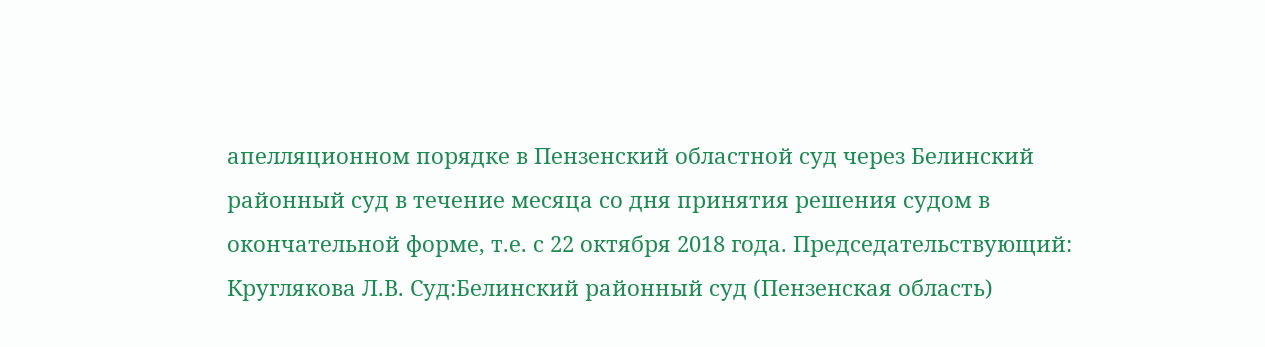апелляционном порядке в Пензенский областной суд через Белинский районный суд в течение месяца со дня принятия решения судом в окончательной форме, т.е. с 22 октября 2018 года. Председательствующий: Круглякова Л.В. Суд:Белинский районный суд (Пензенская область)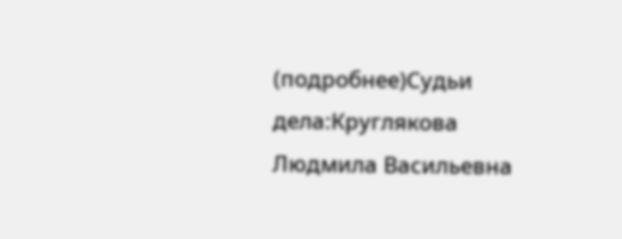(подробнее)Судьи дела:Круглякова Людмила Васильевна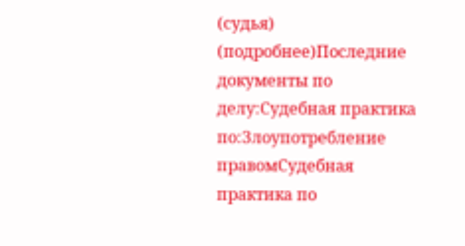(судья) (подробнее)Последние документы по делу:Судебная практика по:Злоупотребление правомСудебная практика по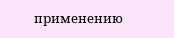применению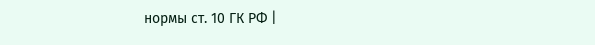нормы ст. 10 ГК РФ |